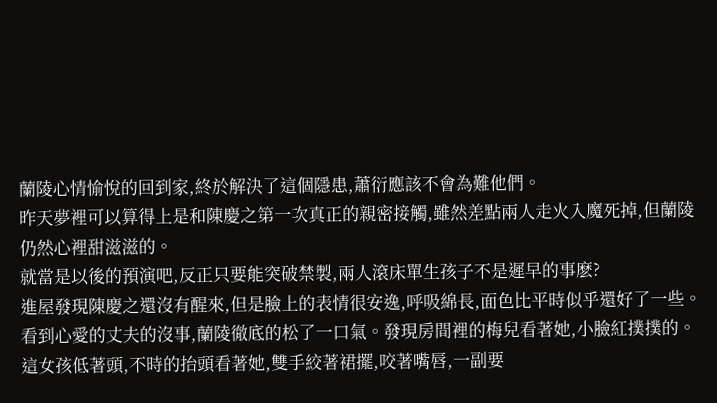蘭陵心情愉悅的回到家,終於解決了這個隱患,蕭衍應該不會為難他們。
昨天夢裡可以算得上是和陳慶之第一次真正的親密接觸,雖然差點兩人走火入魔死掉,但蘭陵仍然心裡甜滋滋的。
就當是以後的預演吧,反正只要能突破禁製,兩人滾床單生孩子不是遲早的事麽?
進屋發現陳慶之還沒有醒來,但是臉上的表情很安逸,呼吸綿長,面色比平時似乎還好了一些。
看到心愛的丈夫的沒事,蘭陵徹底的松了一口氣。發現房間裡的梅兒看著她,小臉紅撲撲的。
這女孩低著頭,不時的抬頭看著她,雙手絞著裙擺,咬著嘴唇,一副要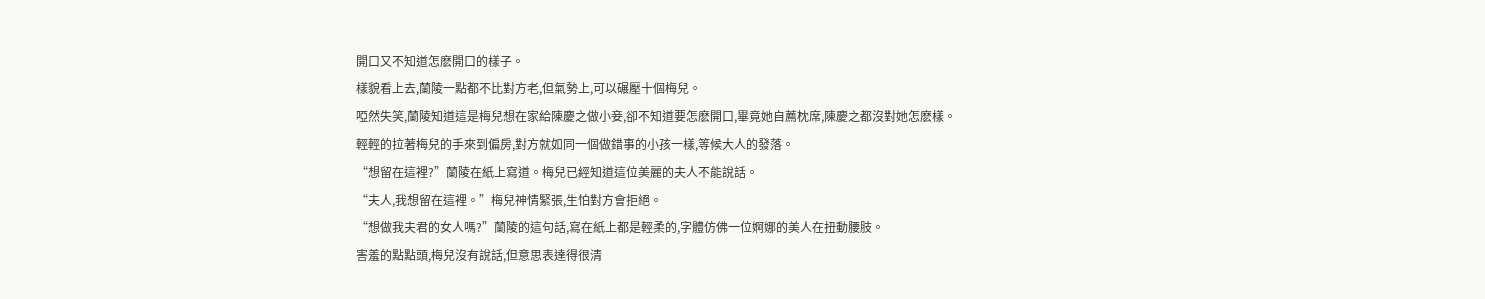開口又不知道怎麽開口的樣子。
樣貌看上去,蘭陵一點都不比對方老,但氣勢上,可以碾壓十個梅兒。
啞然失笑,蘭陵知道這是梅兒想在家給陳慶之做小妾,卻不知道要怎麽開口,畢竟她自薦枕席,陳慶之都沒對她怎麽樣。
輕輕的拉著梅兒的手來到偏房,對方就如同一個做錯事的小孩一樣,等候大人的發落。
“想留在這裡?”蘭陵在紙上寫道。梅兒已經知道這位美麗的夫人不能說話。
“夫人,我想留在這裡。”梅兒神情緊張,生怕對方會拒絕。
“想做我夫君的女人嗎?”蘭陵的這句話,寫在紙上都是輕柔的,字體仿佛一位婀娜的美人在扭動腰肢。
害羞的點點頭,梅兒沒有說話,但意思表達得很清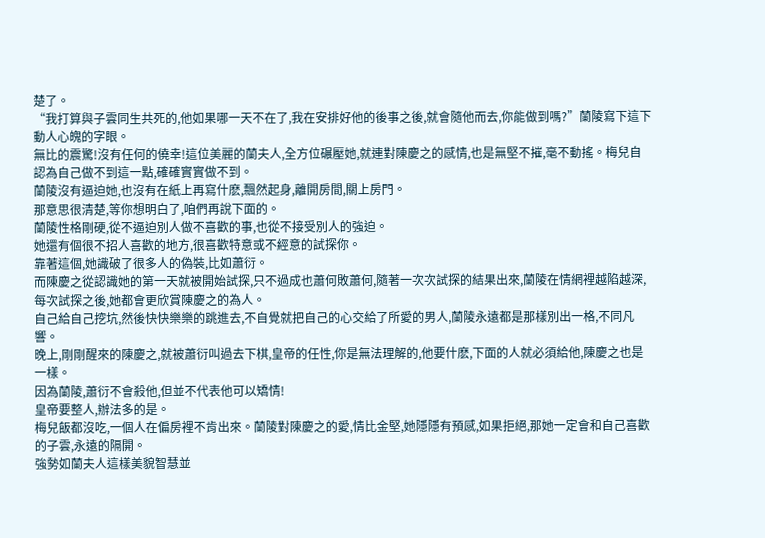楚了。
“我打算與子雲同生共死的,他如果哪一天不在了,我在安排好他的後事之後,就會隨他而去,你能做到嗎?”蘭陵寫下這下動人心魄的字眼。
無比的震驚!沒有任何的僥幸!這位美麗的蘭夫人,全方位碾壓她,就連對陳慶之的感情,也是無堅不摧,毫不動搖。梅兒自認為自己做不到這一點,確確實實做不到。
蘭陵沒有逼迫她,也沒有在紙上再寫什麽,飄然起身,離開房間,關上房門。
那意思很清楚,等你想明白了,咱們再說下面的。
蘭陵性格剛硬,從不逼迫別人做不喜歡的事,也從不接受別人的強迫。
她還有個很不招人喜歡的地方,很喜歡特意或不經意的試探你。
靠著這個,她識破了很多人的偽裝,比如蕭衍。
而陳慶之從認識她的第一天就被開始試探,只不過成也蕭何敗蕭何,隨著一次次試探的結果出來,蘭陵在情網裡越陷越深,每次試探之後,她都會更欣賞陳慶之的為人。
自己給自己挖坑,然後快快樂樂的跳進去,不自覺就把自己的心交給了所愛的男人,蘭陵永遠都是那樣別出一格,不同凡響。
晚上,剛剛醒來的陳慶之,就被蕭衍叫過去下棋,皇帝的任性,你是無法理解的,他要什麽,下面的人就必須給他,陳慶之也是一樣。
因為蘭陵,蕭衍不會殺他,但並不代表他可以矯情!
皇帝要整人,辦法多的是。
梅兒飯都沒吃,一個人在偏房裡不肯出來。蘭陵對陳慶之的愛,情比金堅,她隱隱有預感,如果拒絕,那她一定會和自己喜歡的子雲,永遠的隔開。
強勢如蘭夫人這樣美貌智慧並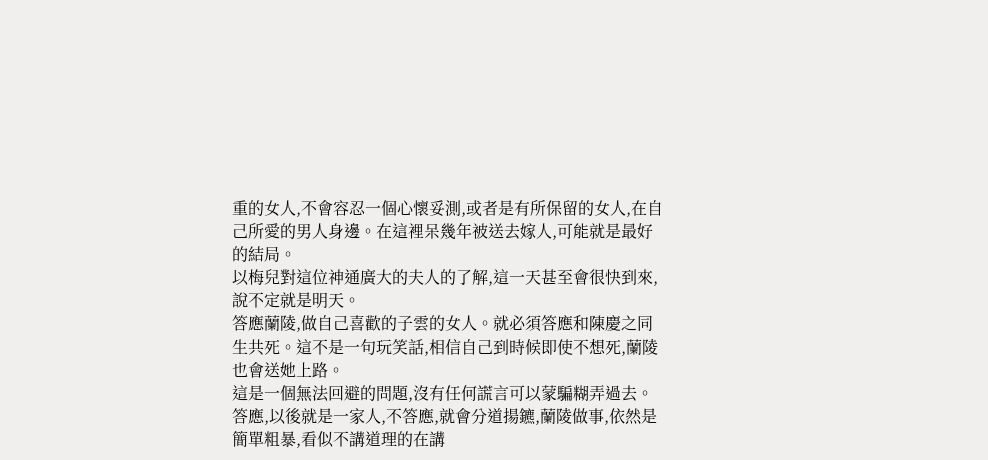重的女人,不會容忍一個心懷妥測,或者是有所保留的女人,在自己所愛的男人身邊。在這裡呆幾年被送去嫁人,可能就是最好的結局。
以梅兒對這位神通廣大的夫人的了解,這一天甚至會很快到來,說不定就是明天。
答應蘭陵,做自己喜歡的子雲的女人。就必須答應和陳慶之同生共死。這不是一句玩笑話,相信自己到時候即使不想死,蘭陵也會送她上路。
這是一個無法回避的問題,沒有任何謊言可以蒙騙糊弄過去。
答應,以後就是一家人,不答應,就會分道揚鑣,蘭陵做事,依然是簡單粗暴,看似不講道理的在講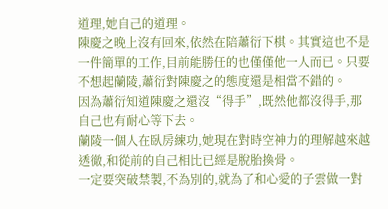道理,她自己的道理。
陳慶之晚上沒有回來,依然在陪蕭衍下棋。其實這也不是一件簡單的工作,目前能勝任的也僅僅他一人而已。只要不想起蘭陵,蕭衍對陳慶之的態度還是相當不錯的。
因為蕭衍知道陳慶之還沒“得手”,既然他都沒得手,那自己也有耐心等下去。
蘭陵一個人在臥房練功,她現在對時空神力的理解越來越透徹,和從前的自己相比已經是脫胎換骨。
一定要突破禁製,不為別的,就為了和心愛的子雲做一對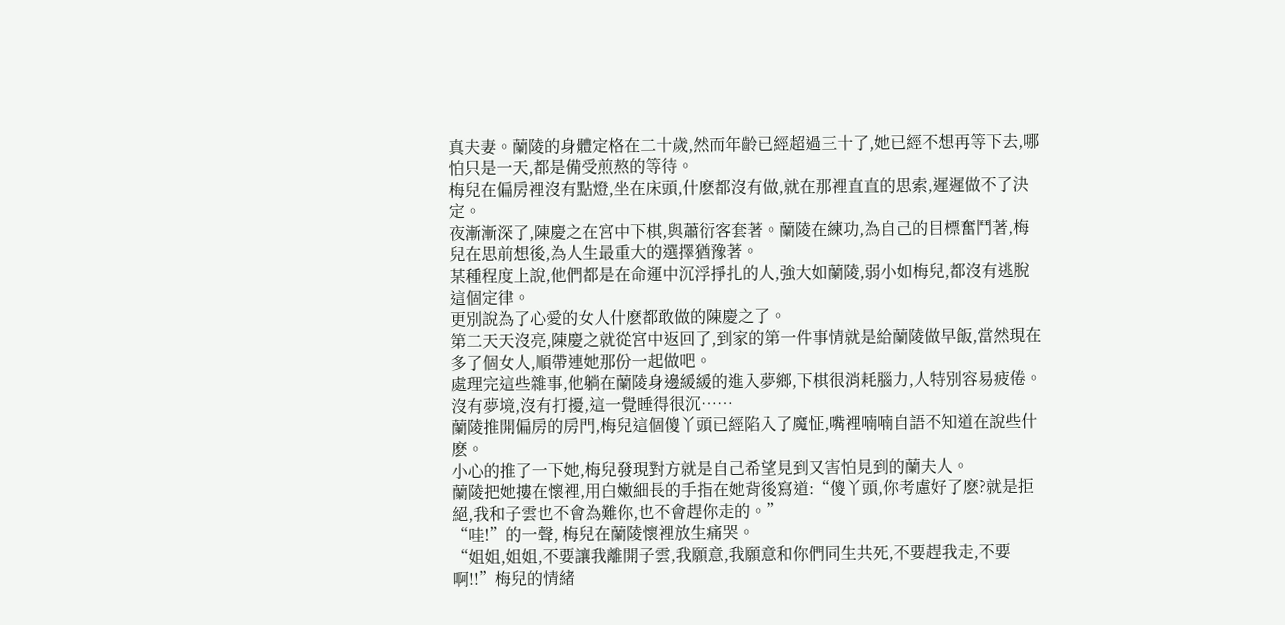真夫妻。蘭陵的身體定格在二十歲,然而年齡已經超過三十了,她已經不想再等下去,哪怕只是一天,都是備受煎熬的等待。
梅兒在偏房裡沒有點燈,坐在床頭,什麽都沒有做,就在那裡直直的思索,遲遲做不了決定。
夜漸漸深了,陳慶之在宮中下棋,與蕭衍客套著。蘭陵在練功,為自己的目標奮鬥著,梅兒在思前想後,為人生最重大的選擇猶豫著。
某種程度上說,他們都是在命運中沉浮掙扎的人,強大如蘭陵,弱小如梅兒,都沒有逃脫這個定律。
更別說為了心愛的女人什麽都敢做的陳慶之了。
第二天天沒亮,陳慶之就從宮中返回了,到家的第一件事情就是給蘭陵做早飯,當然現在多了個女人,順帶連她那份一起做吧。
處理完這些雜事,他躺在蘭陵身邊緩緩的進入夢鄉,下棋很消耗腦力,人特別容易疲倦。
沒有夢境,沒有打擾,這一覺睡得很沉……
蘭陵推開偏房的房門,梅兒這個傻丫頭已經陷入了魔怔,嘴裡喃喃自語不知道在說些什麽。
小心的推了一下她,梅兒發現對方就是自己希望見到又害怕見到的蘭夫人。
蘭陵把她摟在懷裡,用白嫩細長的手指在她背後寫道:“傻丫頭,你考慮好了麽?就是拒絕,我和子雲也不會為難你,也不會趕你走的。”
“哇!”的一聲, 梅兒在蘭陵懷裡放生痛哭。
“姐姐,姐姐,不要讓我離開子雲,我願意,我願意和你們同生共死,不要趕我走,不要啊!!”梅兒的情緒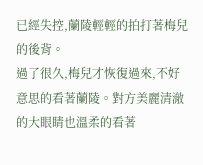已經失控,蘭陵輕輕的拍打著梅兒的後背。
過了很久,梅兒才恢復過來,不好意思的看著蘭陵。對方美麗清澈的大眼睛也溫柔的看著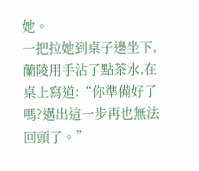她。
一把拉她到桌子邊坐下,蘭陵用手沾了點茶水,在桌上寫道:“你準備好了嗎?邁出這一步再也無法回頭了。”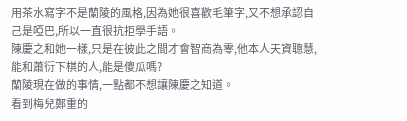用茶水寫字不是蘭陵的風格,因為她很喜歡毛筆字,又不想承認自己是啞巴,所以一直很抗拒學手語。
陳慶之和她一樣,只是在彼此之間才會智商為零,他本人天資聰慧,能和蕭衍下棋的人,能是傻瓜嗎?
蘭陵現在做的事情,一點都不想讓陳慶之知道。
看到梅兒鄭重的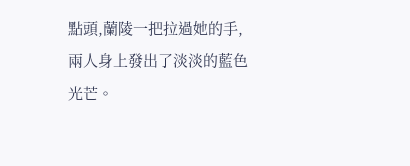點頭,蘭陵一把拉過她的手,兩人身上發出了淡淡的藍色光芒。